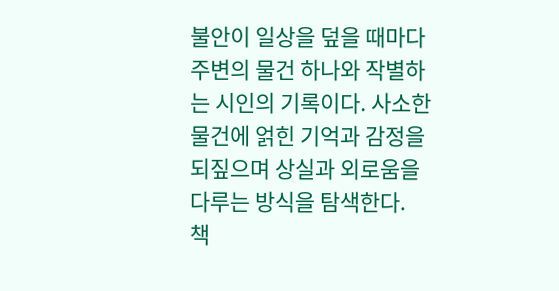불안이 일상을 덮을 때마다 주변의 물건 하나와 작별하는 시인의 기록이다. 사소한 물건에 얽힌 기억과 감정을 되짚으며 상실과 외로움을 다루는 방식을 탐색한다.
책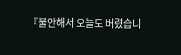『불안해서 오늘도 버렸습니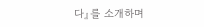다』를 소개하며